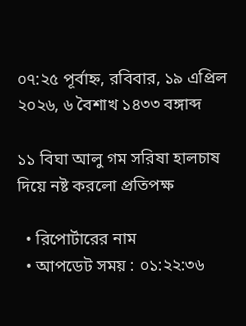০৭:২৫ পূর্বাহ্ন, রবিবার, ১৯ এপ্রিল ২০২৬, ৬ বৈশাখ ১৪৩৩ বঙ্গাব্দ

১১ বিঘা আলু গম সরিষা হালচাষ দিয়ে নষ্ট করলো প্রতিপক্ষ

  • রিপোর্টারের নাম
  • আপডেট সময় : ০১:২২:৩৬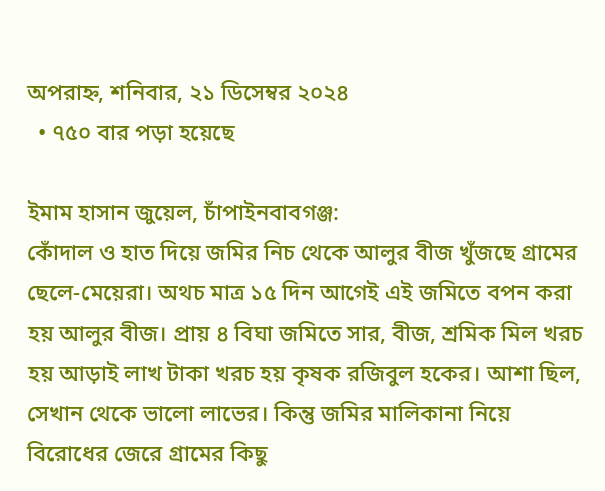অপরাহ্ন, শনিবার, ২১ ডিসেম্বর ২০২৪
  • ৭৫০ বার পড়া হয়েছে

ইমাম হাসান জুয়েল, চাঁপাইনবাবগঞ্জ:
কোঁদাল ও হাত দিয়ে জমির নিচ থেকে আলুর বীজ খুঁজছে গ্রামের ছেলে-মেয়েরা। অথচ মাত্র ১৫ দিন আগেই এই জমিতে বপন করা হয় আলুর বীজ। প্রায় ৪ বিঘা জমিতে সার, বীজ, শ্রমিক মিল খরচ হয় আড়াই লাখ টাকা খরচ হয় কৃষক রজিবুল হকের। আশা ছিল, সেখান থেকে ভালো লাভের। কিন্তু জমির মালিকানা নিয়ে বিরোধের জেরে গ্রামের কিছু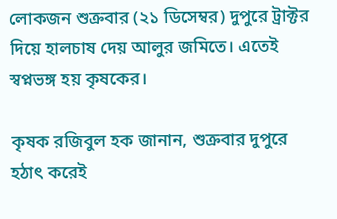লোকজন শুক্রবার (২১ ডিসেম্বর) দুপুরে ট্রাক্টর দিয়ে হালচাষ দেয় আলুর জমিতে। এতেই স্বপ্নভঙ্গ হয় কৃষকের।

কৃষক রজিবুল হক জানান, শুক্রবার দুপুরে হঠাৎ করেই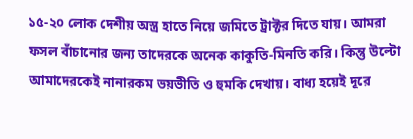১৫-২০ লোক দেশীয় অস্ত্র হাতে নিয়ে জমিতে ট্রাক্টর দিতে যায়। আমরা ফসল বাঁচানোর জন্য তাদেরকে অনেক কাকুতি-মিনতি করি। কিন্তু উল্টো আমাদেরকেই নানারকম ভয়ভীতি ও হুমকি দেখায়। বাধ্য হয়েই দূরে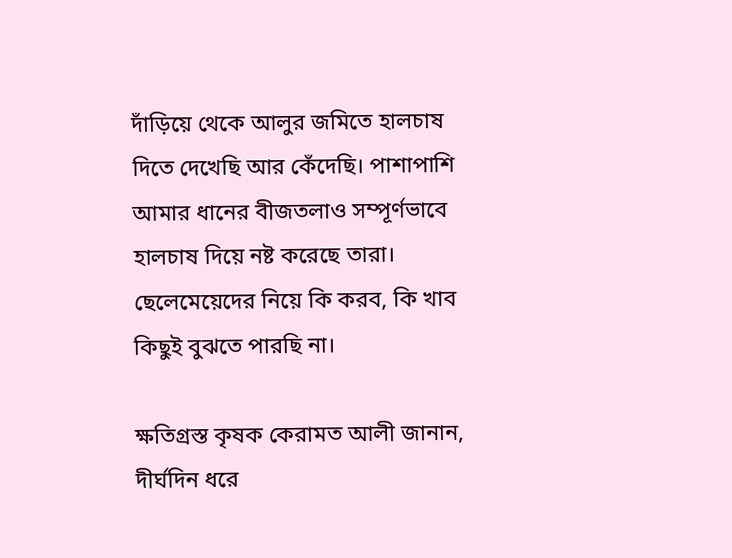দাঁড়িয়ে থেকে আলুর জমিতে হালচাষ দিতে দেখেছি আর কেঁদেছি। পাশাপাশি আমার ধানের বীজতলাও সম্পূর্ণভাবে হালচাষ দিয়ে নষ্ট করেছে তারা। ছেলেমেয়েদের নিয়ে কি করব, কি খাব কিছুই বুঝতে পারছি না।

ক্ষতিগ্রস্ত কৃষক কেরামত আলী জানান, দীর্ঘদিন ধরে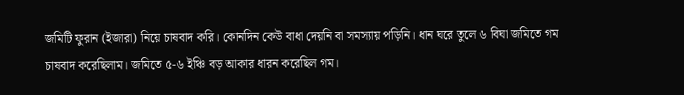জমিটি ফুরান (ইজারা) নিয়ে চাষবাদ করি। কোনদিন কেউ বাধা দেয়নি বা সমস্যায় পড়িনি। ধান ঘরে তুলে ৬ বিঘা জমিতে গম চাষবাদ করেছিলাম। জমিতে ৫-৬ ইঞ্চি বড় আকার ধারন করেছিল গম।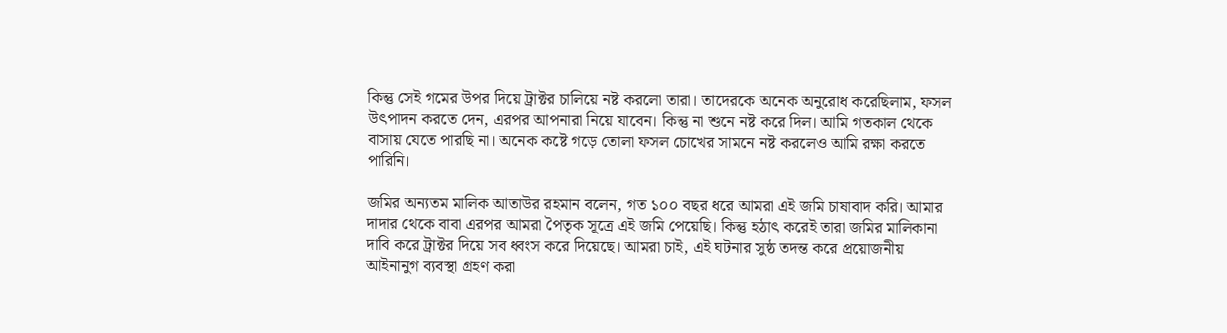কিন্তু সেই গমের উপর দিয়ে ট্রাক্টর চালিয়ে নষ্ট করলো তারা। তাদেরকে অনেক অনুরোধ করেছিলাম, ফসল উৎপাদন করতে দেন, এরপর আপনারা নিয়ে যাবেন। কিন্তু না শুনে নষ্ট করে দিল। আমি গতকাল থেকে বাসায় যেতে পারছি না। অনেক কষ্টে গড়ে তোলা ফসল চোখের সামনে নষ্ট করলেও আমি রক্ষা করতে পারিনি।

জমির অন্যতম মালিক আতাউর রহমান বলেন, গত ১০০ বছর ধরে আমরা এই জমি চাষাবাদ করি। আমার দাদার থেকে বাবা এরপর আমরা পৈতৃক সূত্রে এই জমি পেয়েছি। কিন্তু হঠাৎ করেই তারা জমির মালিকানা দাবি করে ট্রাক্টর দিয়ে সব ধ্বংস করে দিয়েছে। আমরা চাই, এই ঘটনার সুষ্ঠ তদন্ত করে প্রয়োজনীয় আইনানুগ ব্যবস্থা গ্রহণ করা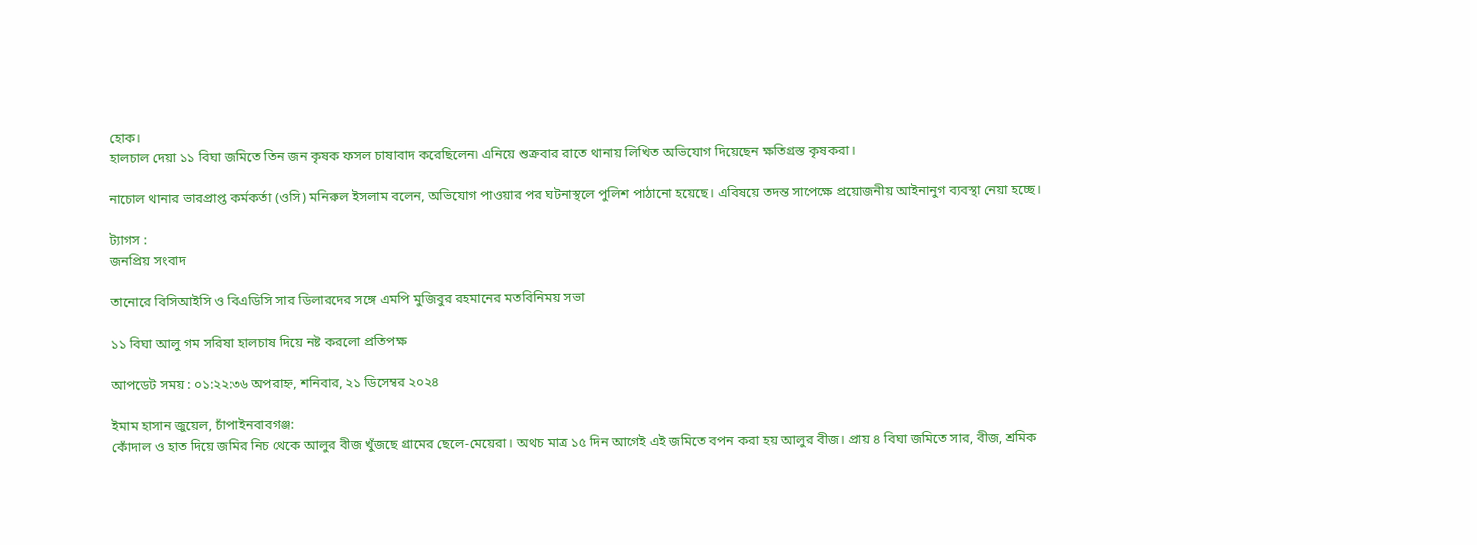হোক।
হালচাল দেয়া ১১ বিঘা জমিতে তিন জন কৃষক ফসল চাষাবাদ করেছিলেন৷ এনিয়ে শুক্রবার রাতে থানায় লিখিত অভিযোগ দিয়েছেন ক্ষতিগ্রস্ত কৃষকরা।

নাচোল থানার ভারপ্রাপ্ত কর্মকর্তা (ওসি) মনিরুল ইসলাম বলেন, অভিযোগ পাওয়ার পর ঘটনাস্থলে পুলিশ পাঠানো হয়েছে। এবিষয়ে তদন্ত সাপেক্ষে প্রয়োজনীয় আইনানুগ ব্যবস্থা নেয়া হচ্ছে।

ট্যাগস :
জনপ্রিয় সংবাদ

তানোরে বিসিআইসি ও বিএডিসি সার ডিলারদের সঙ্গে এমপি মুজিবুর রহমানের মতবিনিময় সভা

১১ বিঘা আলু গম সরিষা হালচাষ দিয়ে নষ্ট করলো প্রতিপক্ষ

আপডেট সময় : ০১:২২:৩৬ অপরাহ্ন, শনিবার, ২১ ডিসেম্বর ২০২৪

ইমাম হাসান জুয়েল, চাঁপাইনবাবগঞ্জ:
কোঁদাল ও হাত দিয়ে জমির নিচ থেকে আলুর বীজ খুঁজছে গ্রামের ছেলে-মেয়েরা। অথচ মাত্র ১৫ দিন আগেই এই জমিতে বপন করা হয় আলুর বীজ। প্রায় ৪ বিঘা জমিতে সার, বীজ, শ্রমিক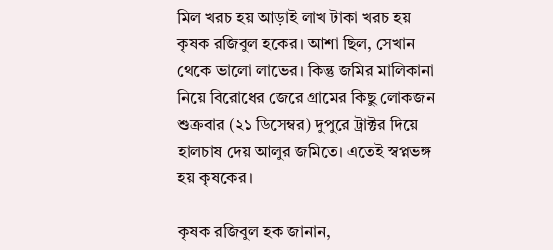মিল খরচ হয় আড়াই লাখ টাকা খরচ হয় কৃষক রজিবুল হকের। আশা ছিল, সেখান থেকে ভালো লাভের। কিন্তু জমির মালিকানা নিয়ে বিরোধের জেরে গ্রামের কিছু লোকজন শুক্রবার (২১ ডিসেম্বর) দুপুরে ট্রাক্টর দিয়ে হালচাষ দেয় আলুর জমিতে। এতেই স্বপ্নভঙ্গ হয় কৃষকের।

কৃষক রজিবুল হক জানান,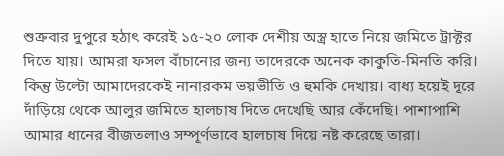শুক্রবার দুপুরে হঠাৎ করেই ১৫-২০ লোক দেশীয় অস্ত্র হাতে নিয়ে জমিতে ট্রাক্টর দিতে যায়। আমরা ফসল বাঁচানোর জন্য তাদেরকে অনেক কাকুতি-মিনতি করি। কিন্তু উল্টো আমাদেরকেই নানারকম ভয়ভীতি ও হুমকি দেখায়। বাধ্য হয়েই দূরে দাঁড়িয়ে থেকে আলুর জমিতে হালচাষ দিতে দেখেছি আর কেঁদেছি। পাশাপাশি আমার ধানের বীজতলাও সম্পূর্ণভাবে হালচাষ দিয়ে নষ্ট করেছে তারা।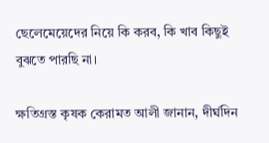ছেলেমেয়েদের নিয়ে কি করব, কি খাব কিছুই বুঝতে পারছি না।

ক্ষতিগ্রস্ত কৃষক কেরামত আলী জানান, দীর্ঘদিন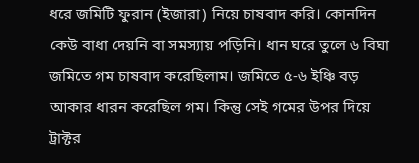ধরে জমিটি ফুরান (ইজারা) নিয়ে চাষবাদ করি। কোনদিন কেউ বাধা দেয়নি বা সমস্যায় পড়িনি। ধান ঘরে তুলে ৬ বিঘা জমিতে গম চাষবাদ করেছিলাম। জমিতে ৫-৬ ইঞ্চি বড় আকার ধারন করেছিল গম। কিন্তু সেই গমের উপর দিয়ে ট্রাক্টর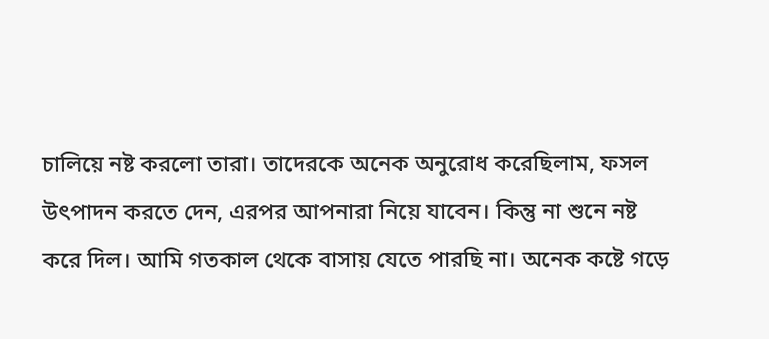চালিয়ে নষ্ট করলো তারা। তাদেরকে অনেক অনুরোধ করেছিলাম, ফসল উৎপাদন করতে দেন, এরপর আপনারা নিয়ে যাবেন। কিন্তু না শুনে নষ্ট করে দিল। আমি গতকাল থেকে বাসায় যেতে পারছি না। অনেক কষ্টে গড়ে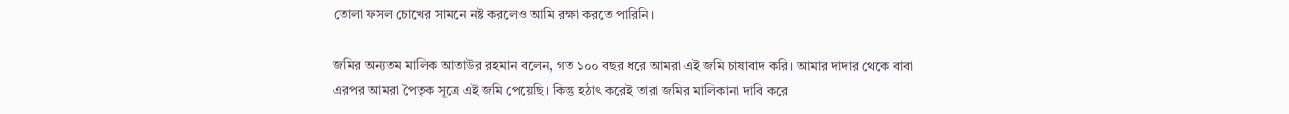তোলা ফসল চোখের সামনে নষ্ট করলেও আমি রক্ষা করতে পারিনি।

জমির অন্যতম মালিক আতাউর রহমান বলেন, গত ১০০ বছর ধরে আমরা এই জমি চাষাবাদ করি। আমার দাদার থেকে বাবা এরপর আমরা পৈতৃক সূত্রে এই জমি পেয়েছি। কিন্তু হঠাৎ করেই তারা জমির মালিকানা দাবি করে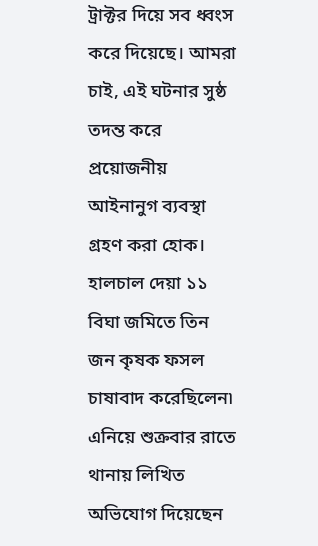ট্রাক্টর দিয়ে সব ধ্বংস করে দিয়েছে। আমরা চাই, এই ঘটনার সুষ্ঠ তদন্ত করে প্রয়োজনীয় আইনানুগ ব্যবস্থা গ্রহণ করা হোক।
হালচাল দেয়া ১১ বিঘা জমিতে তিন জন কৃষক ফসল চাষাবাদ করেছিলেন৷ এনিয়ে শুক্রবার রাতে থানায় লিখিত অভিযোগ দিয়েছেন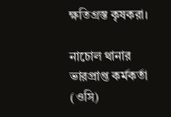ক্ষতিগ্রস্ত কৃষকরা।

নাচোল থানার ভারপ্রাপ্ত কর্মকর্তা (ওসি)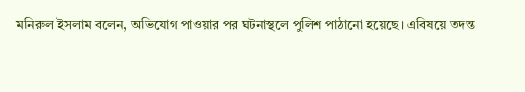মনিরুল ইসলাম বলেন, অভিযোগ পাওয়ার পর ঘটনাস্থলে পুলিশ পাঠানো হয়েছে। এবিষয়ে তদন্ত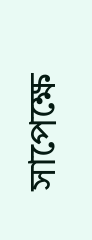সাপেক্ষে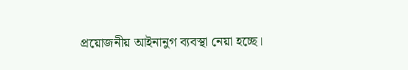প্রয়োজনীয় আইনানুগ ব্যবস্থা নেয়া হচ্ছে।